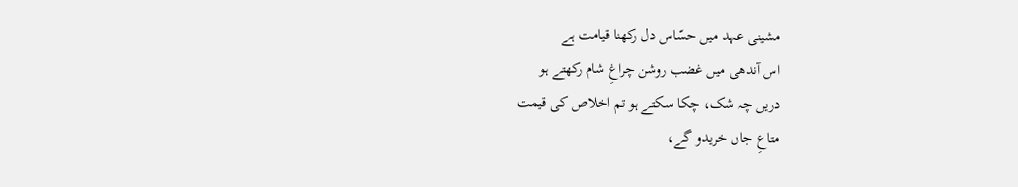مشینی عہد میں حسّاس دل رکھنا قیامت ہے
اس آندھی میں غضب روشن چراغِ شام رکھتے ہو
دریں چہ شک، چکا سکتے ہو تم اخلاص کی قیمت
متاعِ جاں خریدو گے،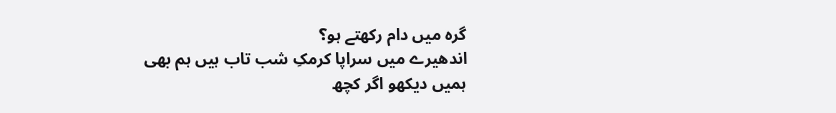گرہ میں دام رکھتے ہو؟
اندھیرے میں سراپا کرمکِ شب تاب ہیں ہم بھی
ہمیں دیکھو اگر کچھ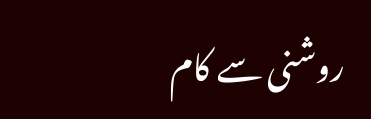روشنی سے کام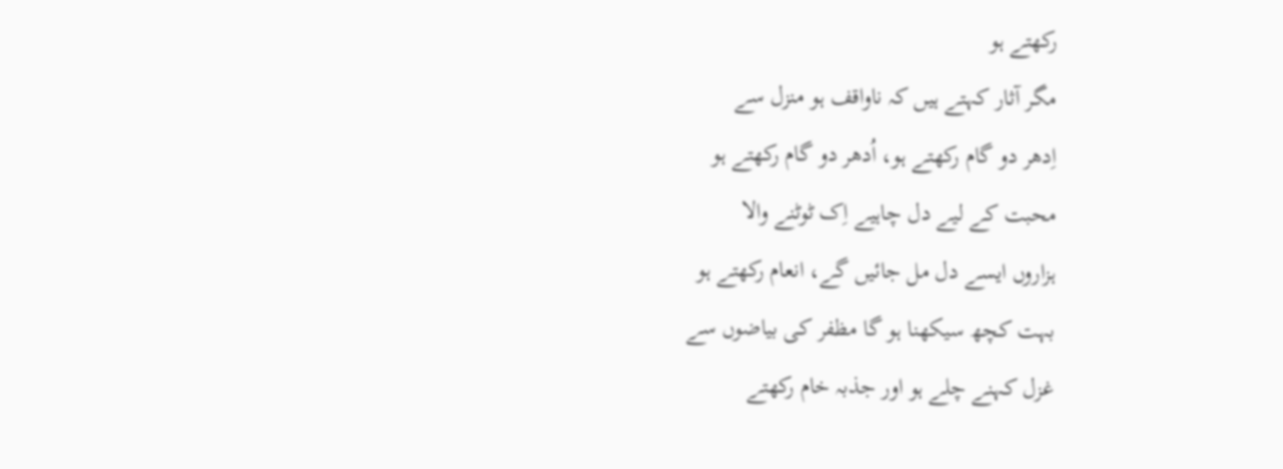رکھتے ہو
مگر آثار کہتے ہیں کہ ناواقف ہو منزل سے
اِدھر دو گام رکھتے ہو، اُدھر دو گام رکھتے ہو
محبت کے لیے دل چاہیے اِک ٹوٹنے والا
ہزاروں ایسے دل مل جائیں گے، انعام رکھتے ہو
بہت کچھ سیکھنا ہو گا مظفر کی بیاضوں سے
غزل کہنے چلے ہو اور جذبہ خام رکھتے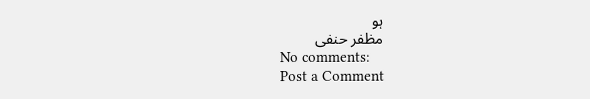ہو
مظفر حنفی
No comments:
Post a Comment